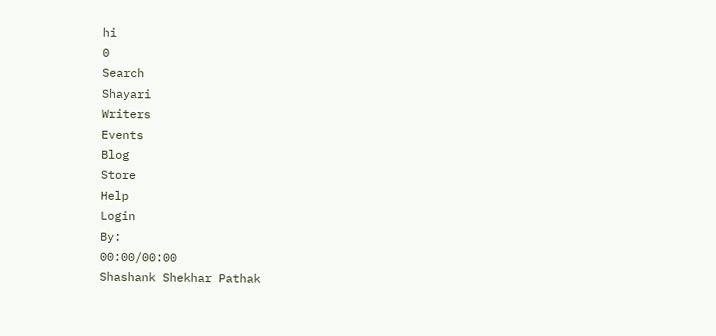hi
0
Search
Shayari
Writers
Events
Blog
Store
Help
Login
By:
00:00/00:00
Shashank Shekhar Pathak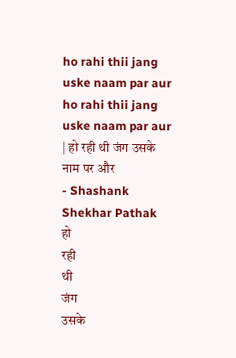ho rahi thii jang uske naam par aur
ho rahi thii jang uske naam par aur | हो रही थी जंग उसके नाम पर और
- Shashank Shekhar Pathak
हो
रही
थी
जंग
उसके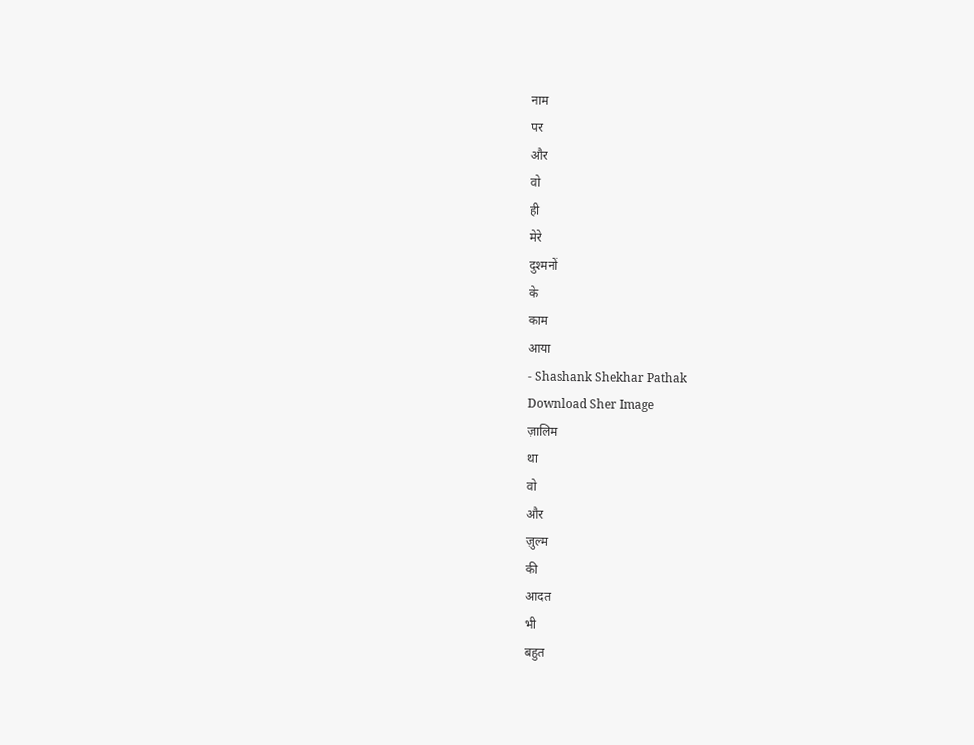नाम
पर
और
वो
ही
मेरे
दुश्मनों
के
काम
आया
- Shashank Shekhar Pathak
Download Sher Image
ज़ालिम
था
वो
और
ज़ुल्म
की
आदत
भी
बहुत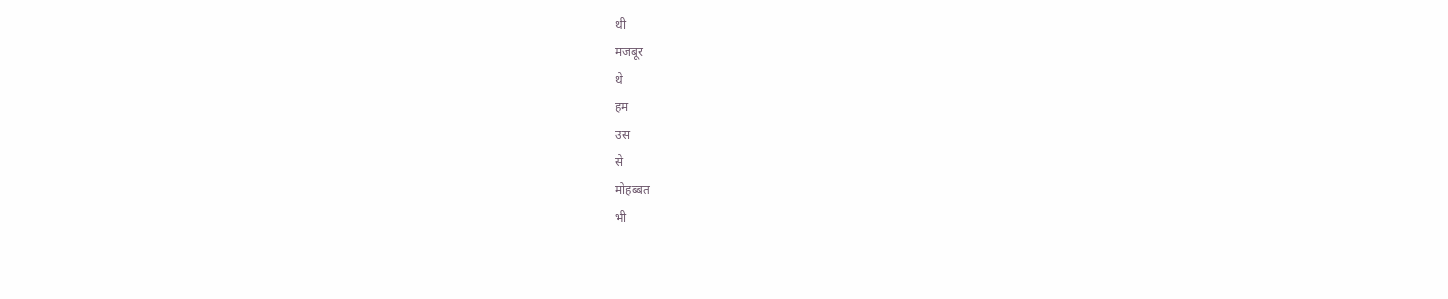थी
मजबूर
थे
हम
उस
से
मोहब्बत
भी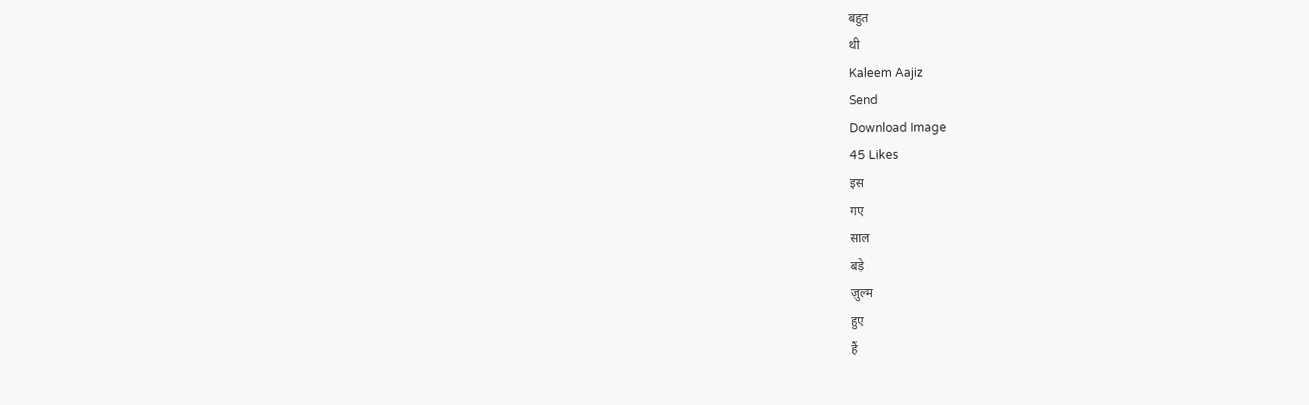बहुत
थी
Kaleem Aajiz
Send
Download Image
45 Likes
इस
गए
साल
बड़े
ज़ुल्म
हुए
हैं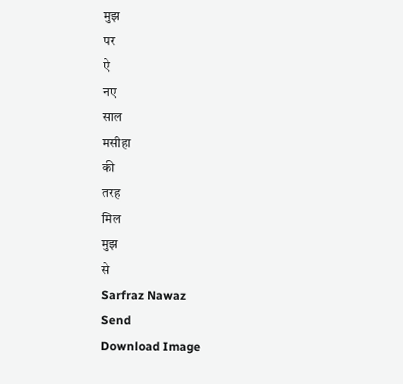मुझ
पर
ऐ
नए
साल
मसीहा
की
तरह
मिल
मुझ
से
Sarfraz Nawaz
Send
Download Image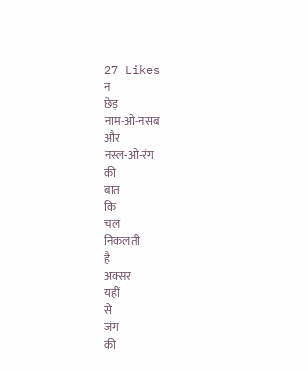27 Likes
न
छेड़
नाम-ओ-नसब
और
नस्ल-ओ-रंग
की
बात
कि
चल
निकलती
है
अक्सर
यहीं
से
जंग
की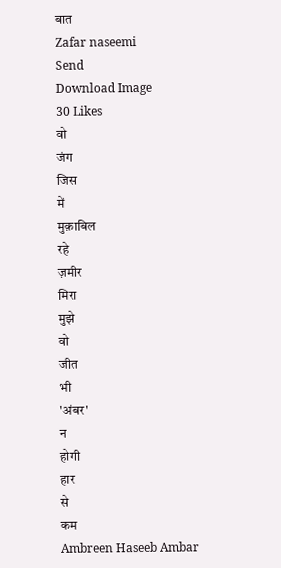बात
Zafar naseemi
Send
Download Image
30 Likes
वो
जंग
जिस
में
मुक़ाबिल
रहे
ज़मीर
मिरा
मुझे
वो
जीत
भी
'अंबर'
न
होगी
हार
से
कम
Ambreen Haseeb Ambar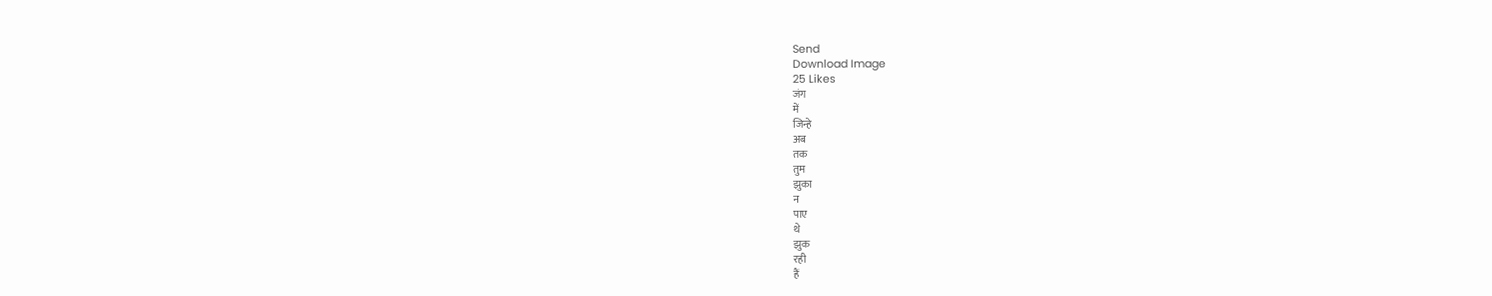Send
Download Image
25 Likes
जंग
में
जिन्हे
अब
तक
तुम
झुका
न
पाए
थे
झुक
रही
हैं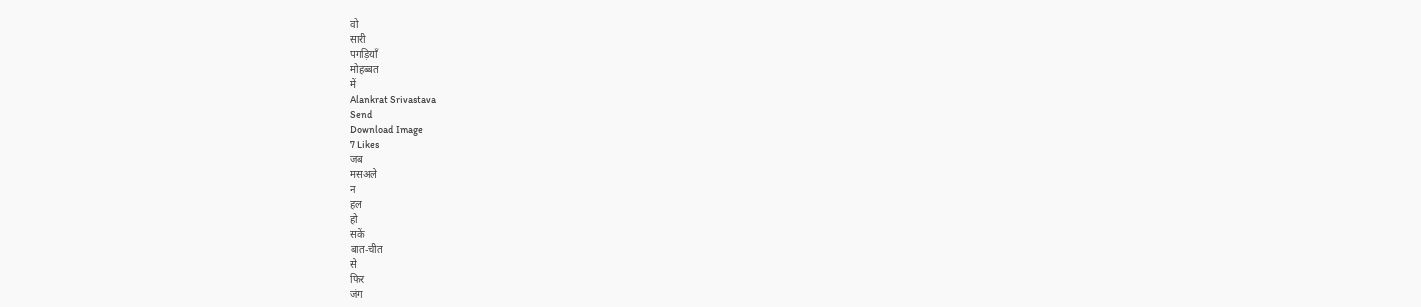वो
सारी
पगड़ियाँ
मोहब्बत
में
Alankrat Srivastava
Send
Download Image
7 Likes
जब
मसअले
न
हल
हो
सकें
बात-चीत
से
फिर
जंग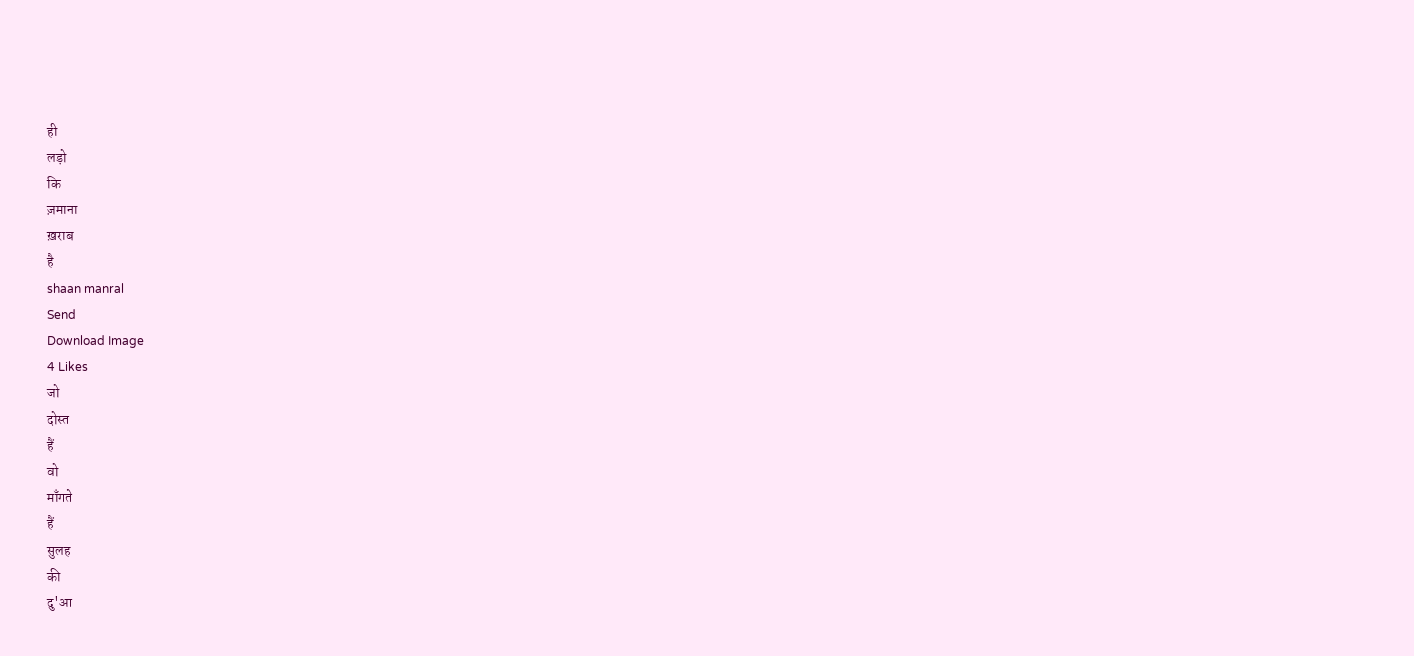ही
लड़ो
कि
ज़माना
ख़राब
है
shaan manral
Send
Download Image
4 Likes
जो
दोस्त
हैं
वो
माँगते
हैं
सुलह
की
दु'आ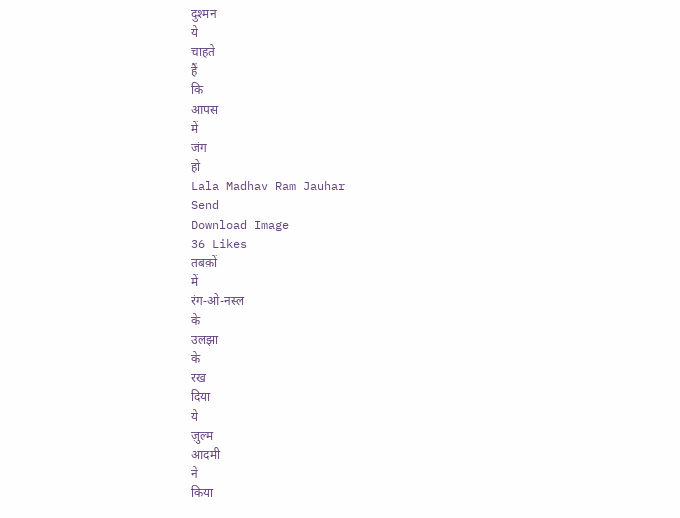दुश्मन
ये
चाहते
हैं
कि
आपस
में
जंग
हो
Lala Madhav Ram Jauhar
Send
Download Image
36 Likes
तबक़ों
में
रंग-ओ-नस्ल
के
उलझा
के
रख
दिया
ये
ज़ुल्म
आदमी
ने
किया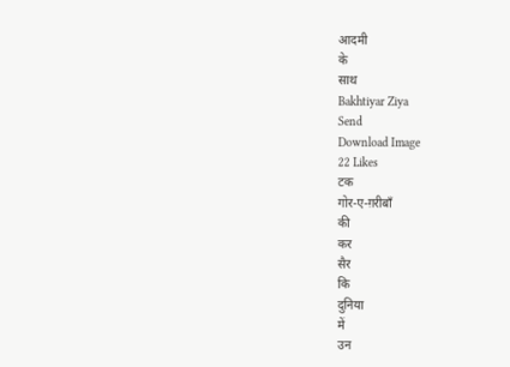आदमी
के
साथ
Bakhtiyar Ziya
Send
Download Image
22 Likes
टक
गोर-ए-ग़रीबाँ
की
कर
सैर
कि
दुनिया
में
उन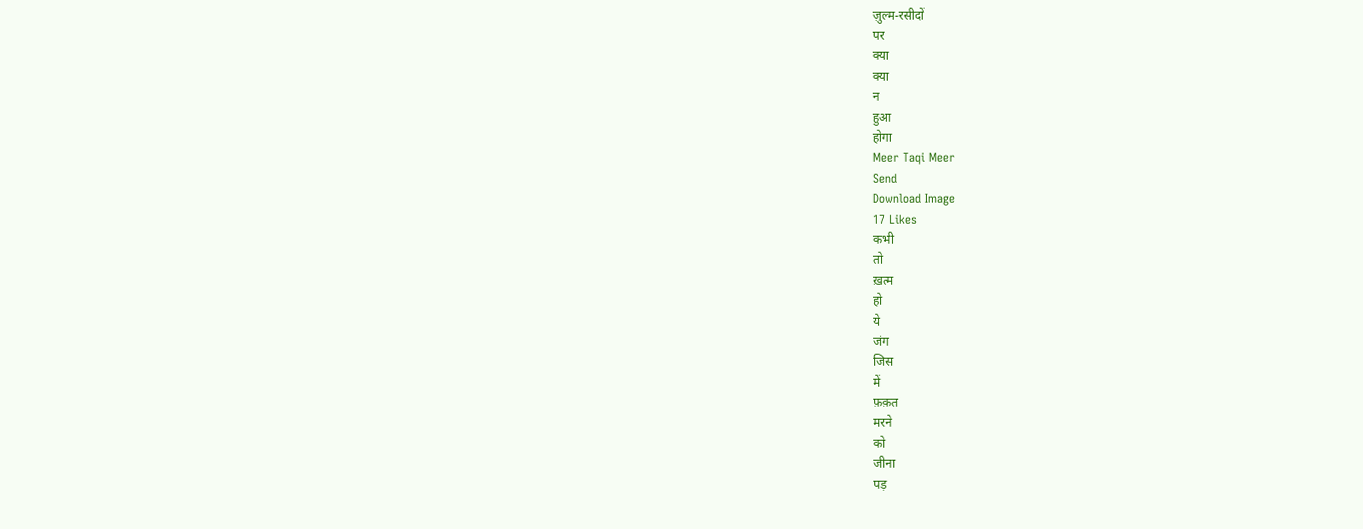ज़ुल्म-रसीदों
पर
क्या
क्या
न
हुआ
होगा
Meer Taqi Meer
Send
Download Image
17 Likes
कभी
तो
ख़त्म
हो
ये
जंग
जिस
में
फ़क़त
मरने
को
जीना
पड़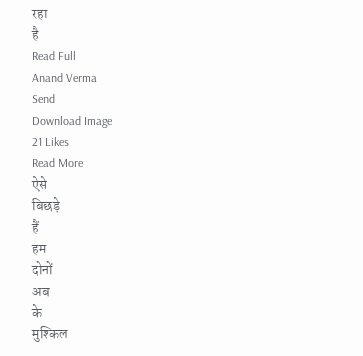रहा
है
Read Full
Anand Verma
Send
Download Image
21 Likes
Read More
ऐसे
बिछड़े
हैं
हम
दोनों
अब
के
मुश्किल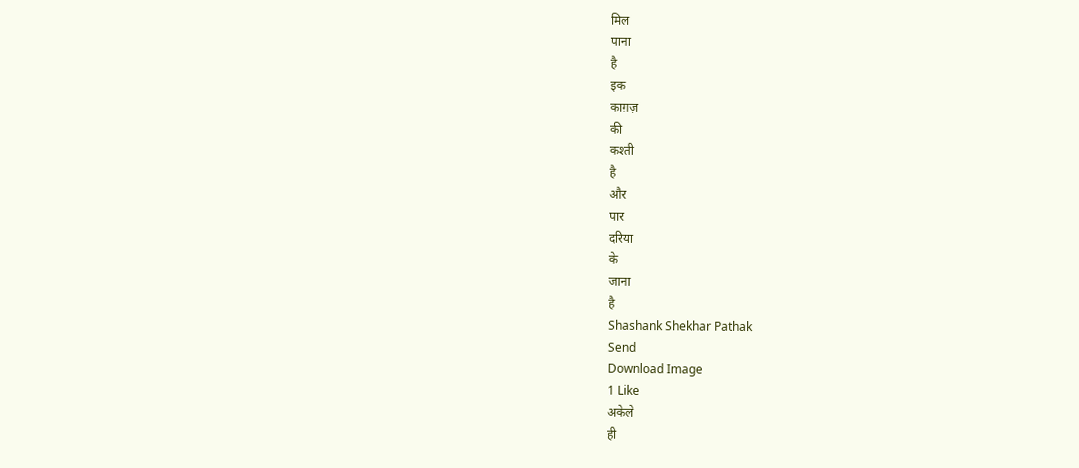मिल
पाना
है
इक
काग़ज़
की
कश्ती
है
और
पार
दरिया
के
जाना
है
Shashank Shekhar Pathak
Send
Download Image
1 Like
अकेले
ही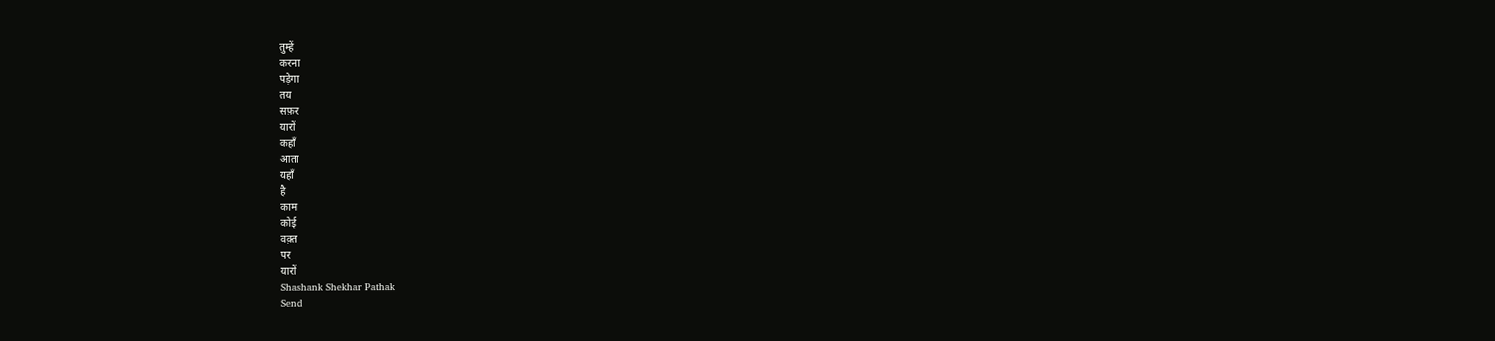तुम्हें
करना
पड़ेगा
तय
सफ़र
यारों
कहाँ
आता
यहाँ
है
काम
कोई
वक़्त
पर
यारों
Shashank Shekhar Pathak
Send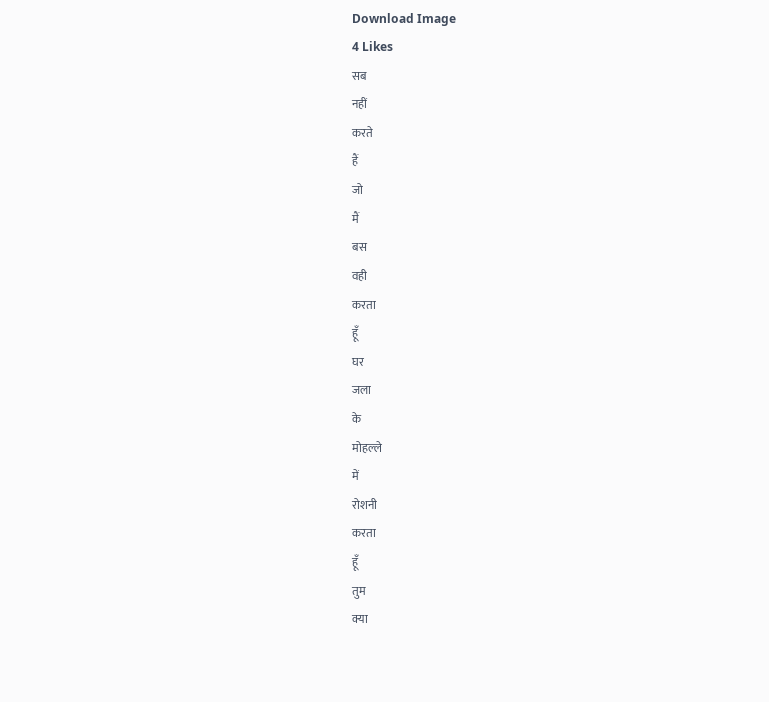Download Image
4 Likes
सब
नहीं
करते
हैं
जो
मैं
बस
वही
करता
हूँ
घर
जला
के
मोहल्ले
में
रोशनी
करता
हूँ
तुम
क्या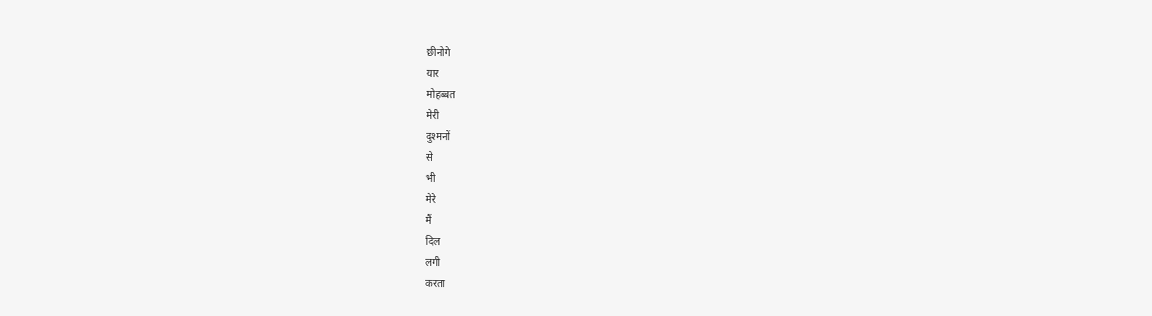छीनोगे
यार
मोहब्बत
मेरी
दुश्मनों
से
भी
मेरे
मैं
दिल
लगी
करता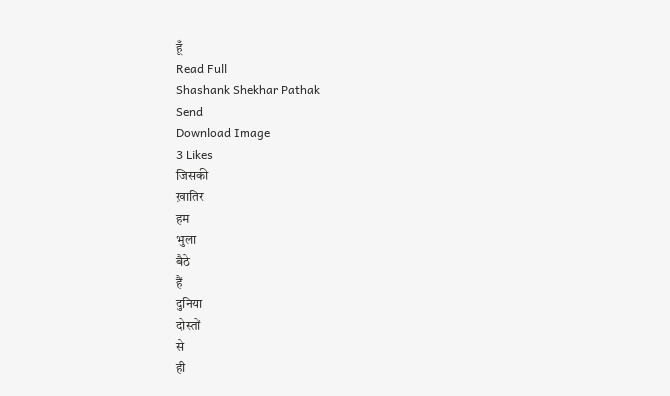हूँ
Read Full
Shashank Shekhar Pathak
Send
Download Image
3 Likes
जिसकी
ख़ातिर
हम
भुला
बैठे
हैं
दुनिया
दोस्तों
से
ही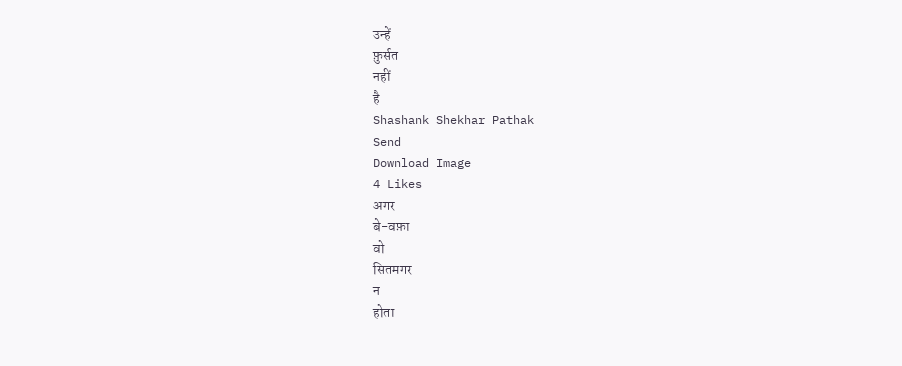उन्हें
फ़ुर्सत
नहीं
है
Shashank Shekhar Pathak
Send
Download Image
4 Likes
अगर
बे-वफ़ा
वो
सितमगर
न
होता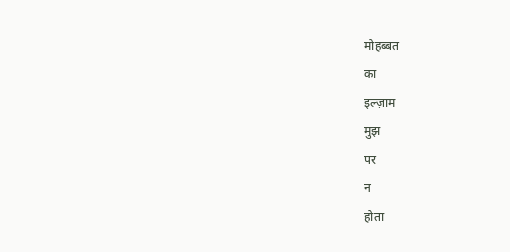मोहब्बत
का
इल्ज़ाम
मुझ
पर
न
होता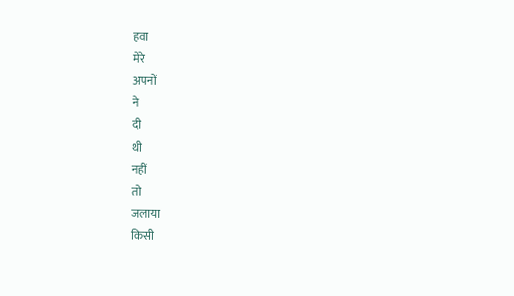हवा
मेरे
अपनों
ने
दी
थी
नहीं
तो
जलाया
किसी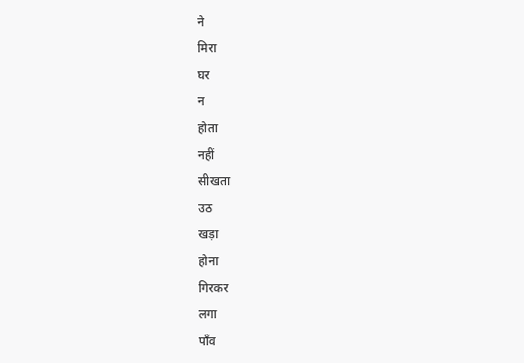ने
मिरा
घर
न
होता
नहीं
सीखता
उठ
खड़ा
होना
गिरकर
लगा
पाँव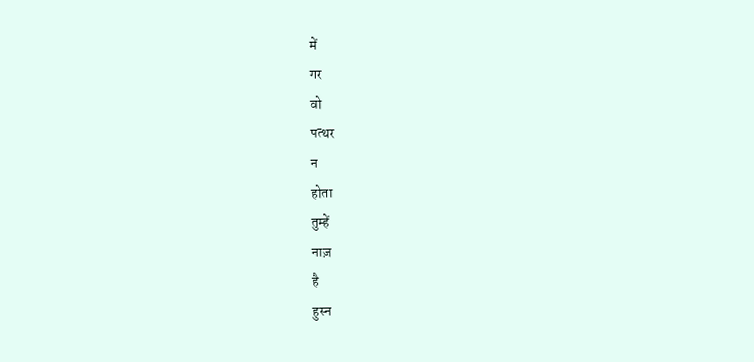में
गर
वो
पत्थर
न
होता
तुम्हें
नाज़
है
हुस्न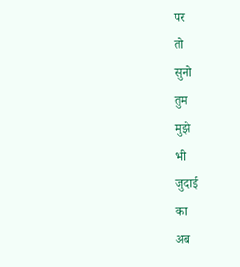पर
तो
सुनो
तुम
मुझे
भी
जुदाई
का
अब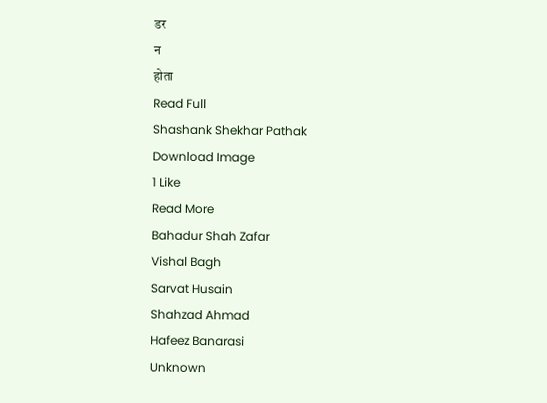डर
न
होता
Read Full
Shashank Shekhar Pathak
Download Image
1 Like
Read More
Bahadur Shah Zafar
Vishal Bagh
Sarvat Husain
Shahzad Ahmad
Hafeez Banarasi
Unknown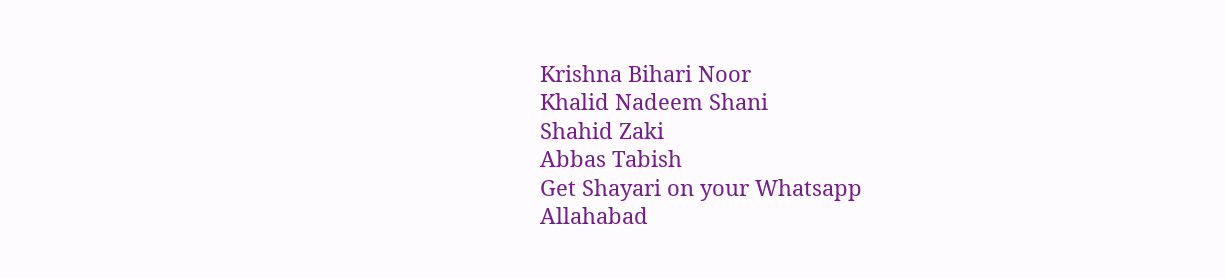Krishna Bihari Noor
Khalid Nadeem Shani
Shahid Zaki
Abbas Tabish
Get Shayari on your Whatsapp
Allahabad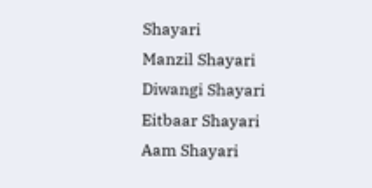Shayari
Manzil Shayari
Diwangi Shayari
Eitbaar Shayari
Aam Shayari